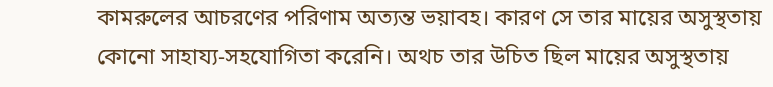কামরুলের আচরণের পরিণাম অত্যন্ত ভয়াবহ। কারণ সে তার মায়ের অসুস্থতায় কোনো সাহায্য-সহযোগিতা করেনি। অথচ তার উচিত ছিল মায়ের অসুস্থতায়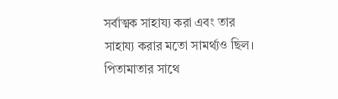সর্বাত্মক সাহায্য করা এবং তার সাহায্য করার মতো সামর্থ্যও ছিল।
পিতামাতার সাথে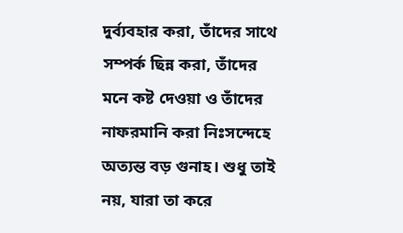দুর্ব্যবহার করা, তাঁদের সাথে সম্পর্ক ছিন্ন করা, তাঁদের মনে কষ্ট দেওয়া ও তাঁদের নাফরমানি করা নিঃসন্দেহে অত্যন্ত বড় গুনাহ। শুধু তাই নয়, যারা তা করে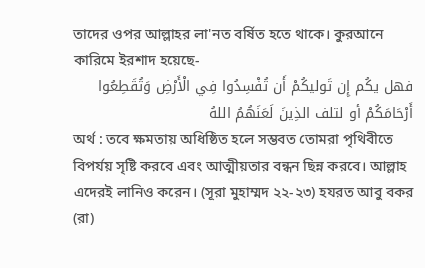তাদের ওপর আল্লাহর লা'নত বর্ষিত হতে থাকে। কুরআনে কারিমে ইরশাদ হয়েছে-
فهل يكُم إِن تَوليكُمْ أَن تُفْسِدُوا فِي الْأَرْضِ وَتُقَطِعُوا أَرْحَامَكُمْ أو لتلف الذِينَ لَعَنَهُمُ اللهُ
অর্থ : তবে ক্ষমতায় অধিষ্ঠিত হলে সম্ভবত তোমরা পৃথিবীতে বিপর্যয় সৃষ্টি করবে এবং আত্মীয়তার বন্ধন ছিন্ন করবে। আল্লাহ এদেরই লানিও করেন। (সূরা মুহাম্মদ ২২-২৩) হযরত আবু বকর (রা)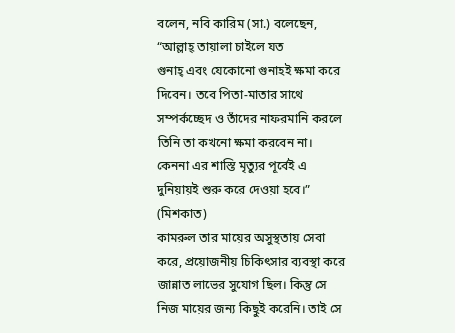বলেন, নবি কারিম (সা.) বলেছেন, “আল্লাহ্ তায়ালা চাইলে যত
গুনাহ্ এবং যেকোনো গুনাহই ক্ষমা করে দিবেন। তবে পিতা-মাতার সাথে সম্পর্কচ্ছেদ ও তাঁদের নাফরমানি করলে তিনি তা কখনো ক্ষমা করবেন না। কেননা এর শাস্তি মৃত্যুর পূর্বেই এ দুনিয়ায়ই শুরু করে দেওয়া হবে।” (মিশকাত)
কামরুল তার মায়ের অসুস্থতায় সেবা করে, প্রয়োজনীয় চিকিৎসার ব্যবস্থা করে জান্নাত লাভের সুযোগ ছিল। কিন্তু সে নিজ মায়ের জন্য কিছুই করেনি। তাই সে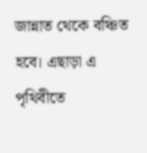জান্নাত থেকে বঞ্চিত হবে। এছাড়া এ পৃথিবীতে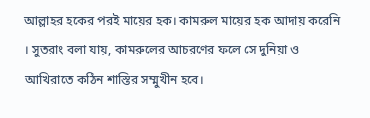আল্লাহর হকের পরই মায়ের হক। কামরুল মায়ের হক আদায় করেনি । সুতরাং বলা যায়, কামরুলের আচরণের ফলে সে দুনিয়া ও আখিরাতে কঠিন শাস্তির সম্মুখীন হবে।